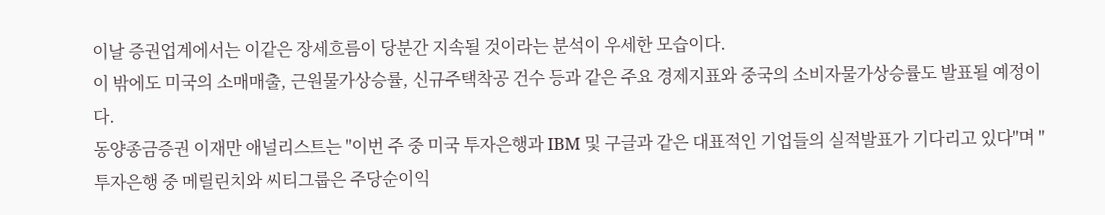이날 증권업계에서는 이같은 장세흐름이 당분간 지속될 것이라는 분석이 우세한 모습이다.
이 밖에도 미국의 소매매출, 근원물가상승률, 신규주택착공 건수 등과 같은 주요 경제지표와 중국의 소비자물가상승률도 발표될 예정이다.
동양종금증권 이재만 애널리스트는 "이번 주 중 미국 투자은행과 IBM 및 구글과 같은 대표적인 기업들의 실적발표가 기다리고 있다"며 "투자은행 중 메릴린치와 씨티그룹은 주당순이익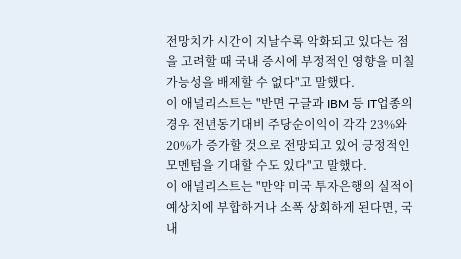전망치가 시간이 지날수록 악화되고 있다는 점을 고려할 때 국내 증시에 부정적인 영향을 미칠 가능성을 배제할 수 없다"고 말했다.
이 애널리스트는 "반면 구글과 IBM 등 IT업종의 경우 전년동기대비 주당순이익이 각각 23%와 20%가 증가할 것으로 전망되고 있어 긍정적인 모멘텀을 기대할 수도 있다"고 말했다.
이 애널리스트는 "만약 미국 투자은행의 실적이 예상치에 부합하거나 소폭 상회하게 된다면, 국내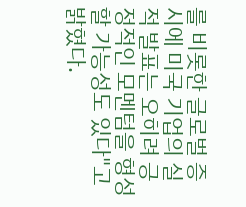를 비롯한 글로벌 증시에 미국 기업의 실적 발표는 오히려 긍정적인 모멘텀을 형성할 가능성도 있다"고 밝혔다.